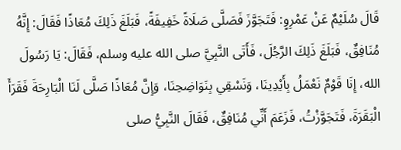قَالَ سُلَيْمٌ عَنْ عَمْرِوٍ: فَتَجَوَّزَ فَصَلَّى صَلَاةً خَفِيفَةً، فَبَلَغَ ذَلِكَ مُعَاذًا فَقَالَ: إِنَّهُ مُنَافِقٌ، فَبَلَغَ ذَلِكَ الرَّجُلَ، فَأَتَى النَّبِيَّ صلى الله عليه وسلم، فَقَالَ: يَا رَسُولَ الله، إِنَا قَوْمٌ نَعْمَلُ بِأَيْدِينَا، وَنَسْقِي بِنَوَاضِحِنَا، وَإِنَّ مُعَاذًا صَلَّى لَنَا الْبَارِحَةَ فَقَرَأَ الْبَقَرَةَ، فَتَجَوَّزْتُ، فَزَعَمَ أَنِّي مُنَافِقٌ، فَقَالَ النَّبِيُّ صلى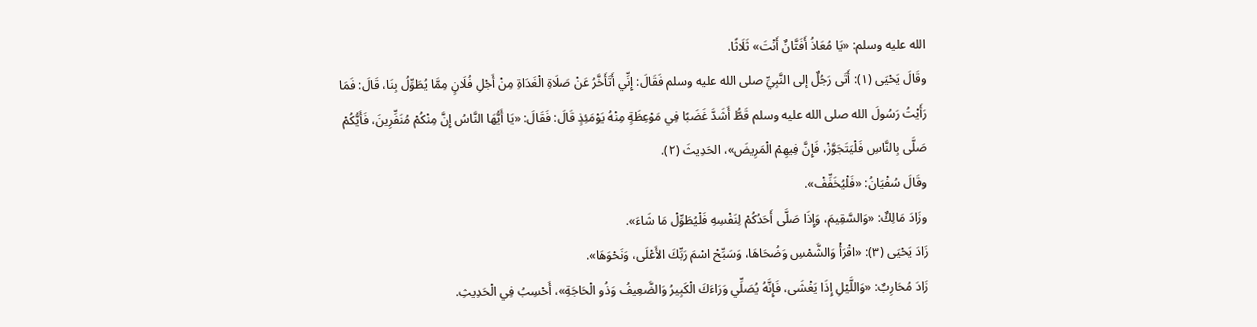الله عليه وسلم: «يَا مُعَاذُ أَفَتَّانٌ أَنْتَ» ثَلَاثًا.
وقَالَ يَحْيَى (١): أَتَى رَجُلٌ إلى النَّبِيِّ صلى الله عليه وسلم فَقَالَ: إِنِّي أَتَأَخَّرُ عَنْ صَلَاةِ الْغَدَاةِ مِنْ أَجْلِ فُلَانٍ مِمَّا يُطَوِّلُ بِنَا، قَالَ: فَمَا رَأَيْتُ رَسُولَ الله صلى الله عليه وسلم قَطُّ أَشَدَّ غَضَبًا فِي مَوْعِظَةٍ مِنْهُ يَوْمَئِذٍ قَالَ: فَقَالَ: «يَا أَيُّهَا النَّاسُ إِنَّ مِنْكُمْ مُنَفِّرِينَ، فَأَيُّكُمْ صَلَّى بِالنَّاسِ فَلْيَتَجَوَّزْ، فَإِنَّ فِيهِمْ الْمَرِيضَ»، الحَدِيثَ (٢).
وقَالَ سُفْيَانُ: «فَلْيُخَفِّفْ».
وزَادَ مَالِكٌ: «وَالسَّقِيمَ، وَإِذَا صَلَّى أَحَدُكُمْ لِنَفْسِهِ فَلْيُطَوِّلْ مَا شَاءَ».
زَادَ يَحْيَى (٣): «اقْرَأْ وَالشَّمْسِ وَضُحَاهَا، وَسَبِّحْ اسْمَ رَبِّكَ الأَعْلَى، وَنَحْوَهَا».
زَادَ مُحَارِبٌ: «وَاللَّيْلِ إِذَا يَغْشَى، فَإِنَّهُ يُصَلِّي وَرَاءَكَ الْكَبِيرُ وَالضَّعِيفُ وَذُو الْحَاجَةِ»، أَحْسِبُ فِي الْحَدِيثِ.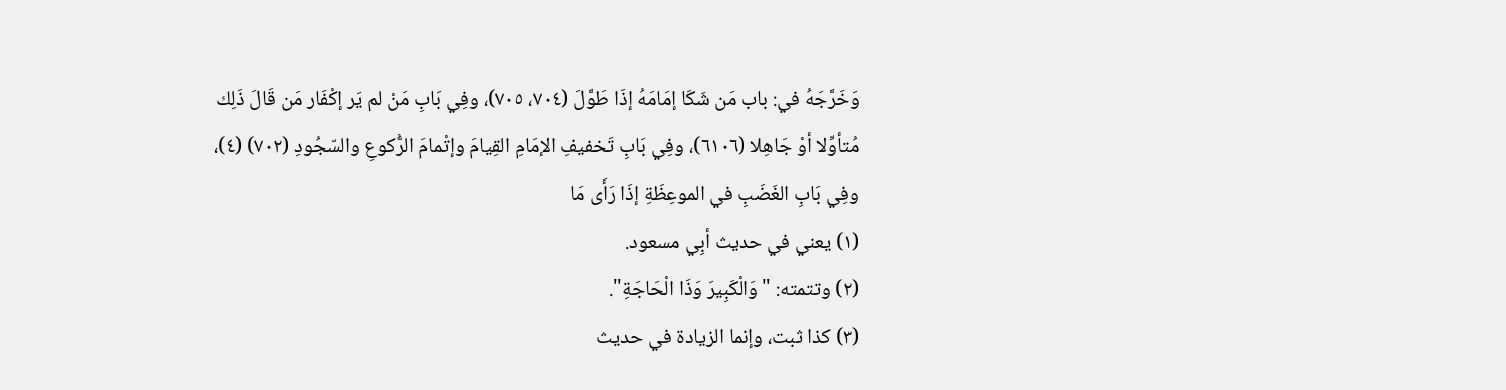وَخَرَّجَهُ في: باب مَن شَكَا إمَامَهُ إذَا طَوَّلَ (٧٠٤، ٧٠٥)، وفِي بَابِ مَنْ لم يَر إكْفَار مَن قَالَ ذَلِك مُتأوِّلا أوْ جَاهِلا (٦١٠٦)، وفِي بَابِ تَخفيفِ الإمَامِ القِيامَ وإتْمامَ الرُّكوعِ والسّجُودِ (٧٠٢) (٤)، وفِي بَابِ الغَضَبِ في الموعِظَةِ إذَا رَأَى مَا
(١) يعني في حديث أبِي مسعود.
(٢) وتتمته: " وَالْكَبِيرَ وَذَا الْحَاجَةِ".
(٣) كذا ثبت، وإنما الزيادة في حديث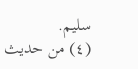سليم.
(٤) من حديث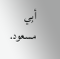أبِي مسعود.